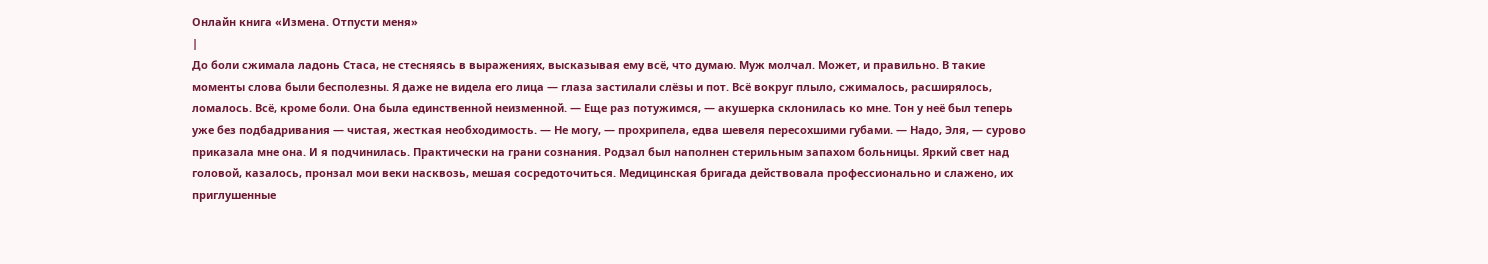Онлайн книга «Измена. Отпусти меня»
|
До боли сжимала ладонь Стаса, не стесняясь в выражениях, высказывая ему всё, что думаю. Муж молчал. Может, и правильно. В такие моменты слова были бесполезны. Я даже не видела его лица — глаза застилали слёзы и пот. Всё вокруг плыло, сжималось, расширялось, ломалось. Всё, кроме боли. Она была единственной неизменной. — Еще раз потужимся, — акушерка склонилась ко мне. Тон у неё был теперь уже без подбадривания — чистая, жесткая необходимость. — Не могу, — прохрипела, едва шевеля пересохшими губами. — Надо, Эля, — сурово приказала мне она. И я подчинилась. Практически на грани сознания. Родзал был наполнен стерильным запахом больницы. Яркий свет над головой, казалось, пронзал мои веки насквозь, мешая сосредоточиться. Медицинская бригада действовала профессионально и слажено, их приглушенные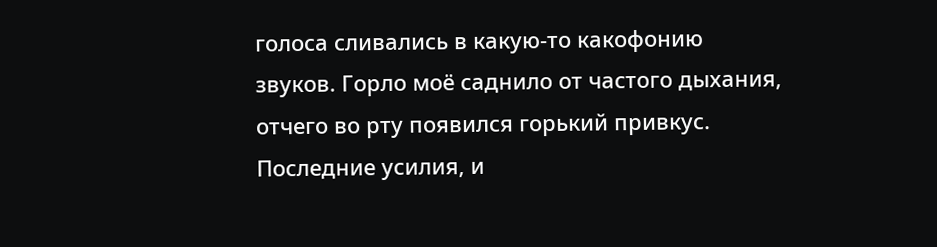голоса сливались в какую-то какофонию звуков. Горло моё саднило от частого дыхания, отчего во рту появился горький привкус. Последние усилия, и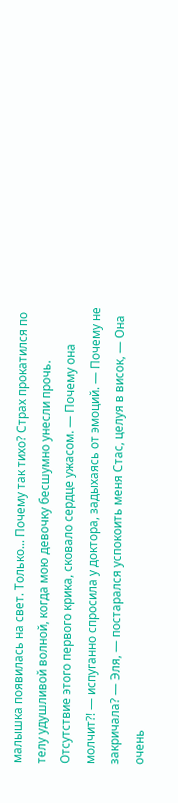малышка появилась на свет. Только... Почему так тихо? Страх прокатился по телу удушливой волной, когда мою девочку бесшумно унесли прочь. Отсутствие этого первого крика, сковало сердце ужасом. — Почему она молчит?! — испуганно спросила у доктора, задыхаясь от эмоций. — Почему не закричала? — Эля, — постарался успокоить меня Стас, целуя в висок, — Она очень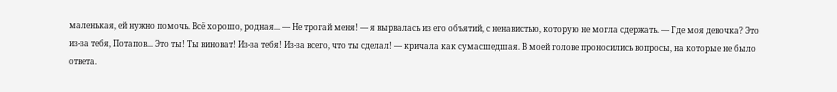маленькая, ей нужно помочь. Всё хорошо, родная... — Не трогай меня! — я вырвалась из его объятий, с ненавистью, которую не могла сдержать. — Где моя девочка? Это из-за тебя, Потапов... Это ты! Ты виноват! Из-за тебя! Из-за всего, что ты сделал! — кричала как сумасшедшая. В моей голове проносились вопросы, на которые не было ответа.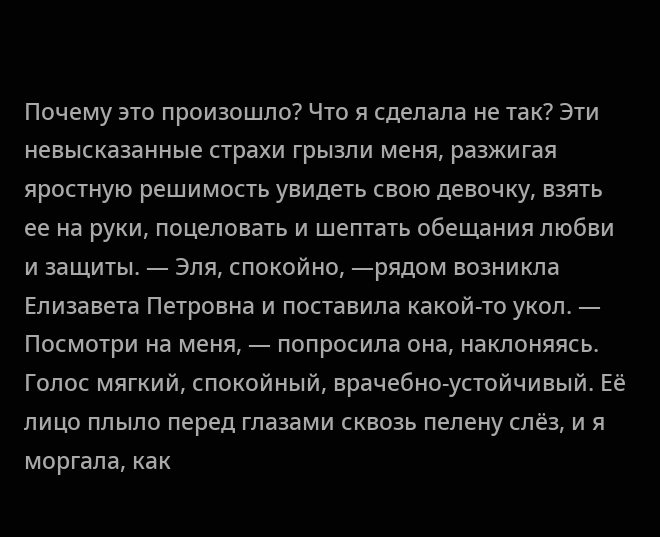Почему это произошло? Что я сделала не так? Эти невысказанные страхи грызли меня, разжигая яростную решимость увидеть свою девочку, взять ее на руки, поцеловать и шептать обещания любви и защиты. — Эля, спокойно, —рядом возникла Елизавета Петровна и поставила какой-то укол. — Посмотри на меня, — попросила она, наклоняясь. Голос мягкий, спокойный, врачебно-устойчивый. Её лицо плыло перед глазами сквозь пелену слёз, и я моргала, как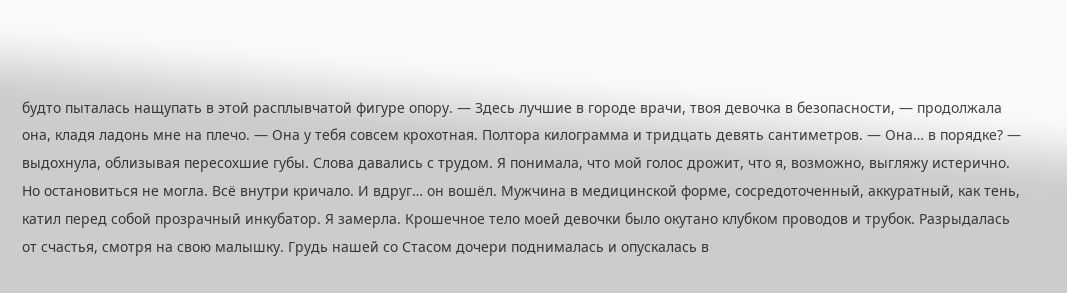будто пыталась нащупать в этой расплывчатой фигуре опору. — Здесь лучшие в городе врачи, твоя девочка в безопасности, — продолжала она, кладя ладонь мне на плечо. — Она у тебя совсем крохотная. Полтора килограмма и тридцать девять сантиметров. — Она… в порядке? — выдохнула, облизывая пересохшие губы. Слова давались с трудом. Я понимала, что мой голос дрожит, что я, возможно, выгляжу истерично. Но остановиться не могла. Всё внутри кричало. И вдруг… он вошёл. Мужчина в медицинской форме, сосредоточенный, аккуратный, как тень, катил перед собой прозрачный инкубатор. Я замерла. Крошечное тело моей девочки было окутано клубком проводов и трубок. Разрыдалась от счастья, смотря на свою малышку. Грудь нашей со Стасом дочери поднималась и опускалась в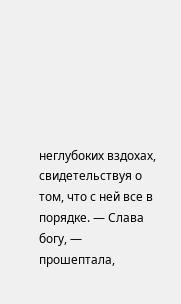неглубоких вздохах, свидетельствуя о том, что с ней все в порядке. — Слава богу, — прошептала,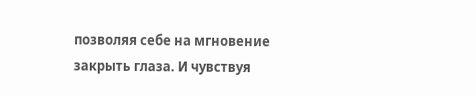позволяя себе на мгновение закрыть глаза. И чувствуя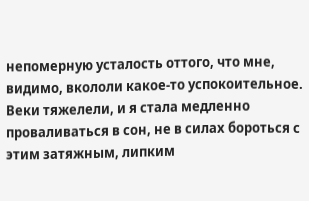непомерную усталость оттого, что мне, видимо, вкололи какое-то успокоительное. Веки тяжелели, и я стала медленно проваливаться в сон, не в силах бороться с этим затяжным, липким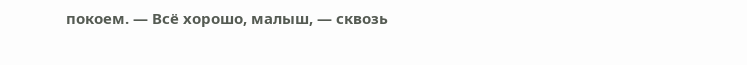покоем. — Всё хорошо, малыш, — сквозь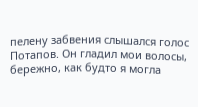пелену забвения слышался голос Потапов. Он гладил мои волосы, бережно, как будто я могла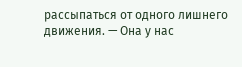рассыпаться от одного лишнего движения. — Она у нас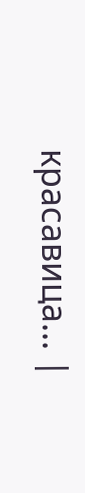красавица... |